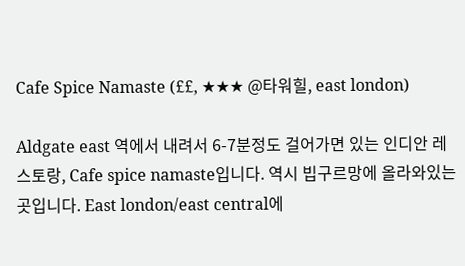Cafe Spice Namaste (££, ★★★ @타워힐, east london)

Aldgate east 역에서 내려서 6-7분정도 걸어가면 있는 인디안 레스토랑, Cafe spice namaste입니다. 역시 빕구르망에 올라와있는 곳입니다. East london/east central에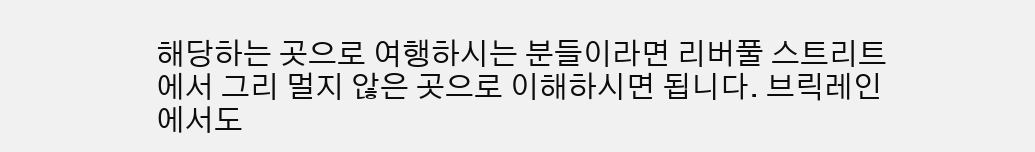해당하는 곳으로 여행하시는 분들이라면 리버풀 스트리트에서 그리 멀지 않은 곳으로 이해하시면 됩니다. 브릭레인에서도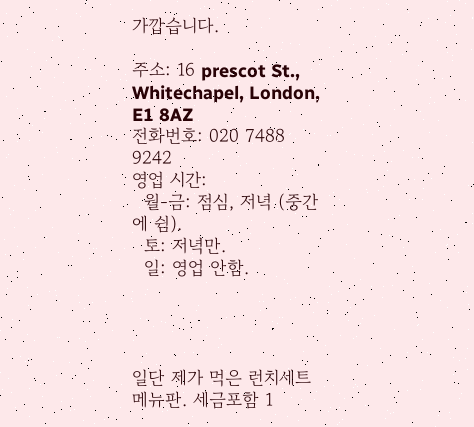가깝습니다.

주소: 16 prescot St., Whitechapel, London, E1 8AZ
전화번호: 020 7488 9242
영업 시간:
  월-금: 점심, 저녁 (중간에 쉼).
  토: 저녁만.
  일: 영업 안함.




일단 제가 먹은 런치세트 메뉴판. 세금포함 1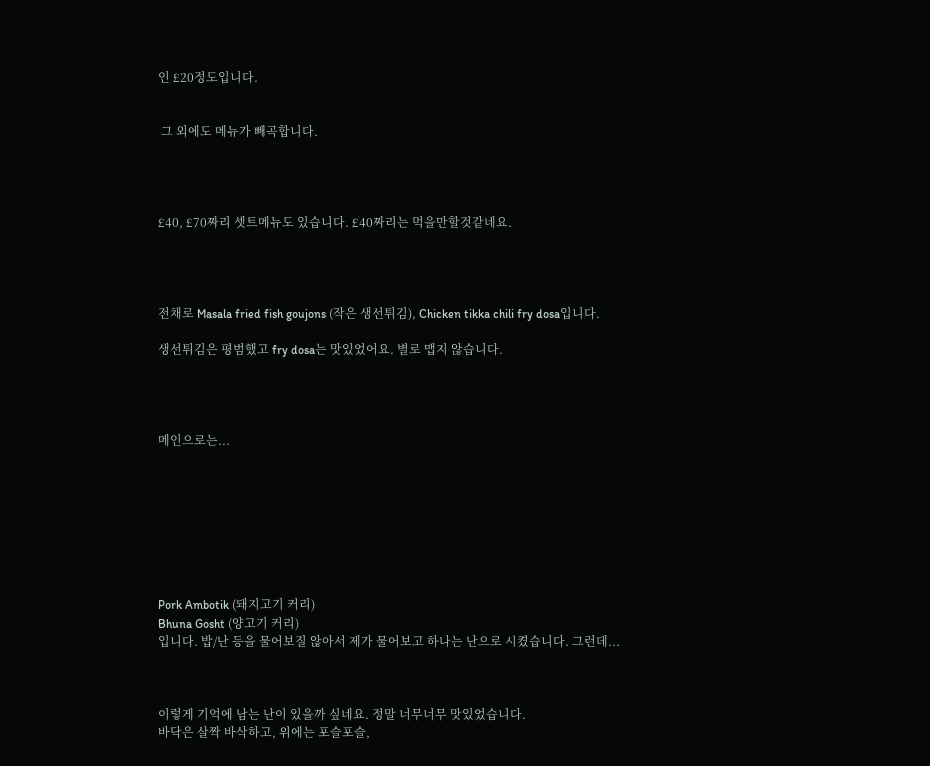인 £20정도입니다.


 그 외에도 메뉴가 빼곡합니다.




£40, £70짜리 셋트메뉴도 있습니다. £40짜리는 먹을만할것같네요.




전채로 Masala fried fish goujons (작은 생선튀김), Chicken tikka chili fry dosa입니다.

생선튀김은 평범했고 fry dosa는 맛있었어요. 별로 맵지 않습니다.




메인으로는...








Pork Ambotik (돼지고기 커리)
Bhuna Gosht (양고기 커리)
입니다. 밥/난 등을 물어보질 않아서 제가 물어보고 하나는 난으로 시켰습니다. 그런데...



이렇게 기억에 남는 난이 있을까 싶네요. 정말 너무너무 맛있었습니다.
바닥은 살짝 바삭하고, 위에는 포슬포슬,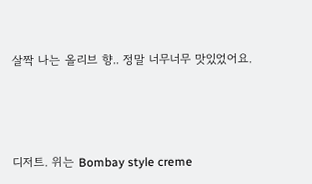살짝 나는 올리브 향.. 정말 너무너무 맛있었어요.



디저트. 위는 Bombay style creme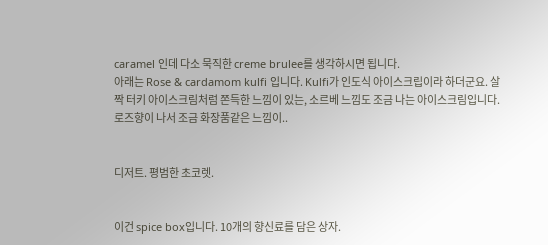caramel 인데 다소 묵직한 creme brulee를 생각하시면 됩니다.
아래는 Rose & cardamom kulfi 입니다. Kulfi가 인도식 아이스크립이라 하더군요. 살짝 터키 아이스크림처럼 쫀득한 느낌이 있는, 소르베 느낌도 조금 나는 아이스크림입니다. 로즈향이 나서 조금 화장품같은 느낌이..


디저트. 평범한 초코렛.


이건 spice box입니다. 10개의 향신료를 담은 상자.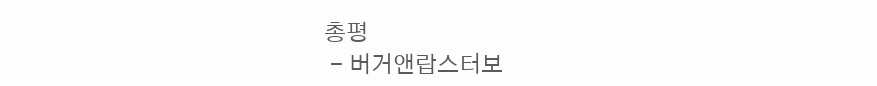총평
 - 버거앤랍스터보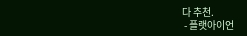다 추천.
 - 플랫아이언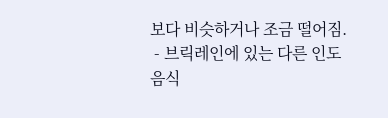보다 비슷하거나 조금 떨어짐.
 - 브릭레인에 있는 다른 인도 음식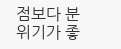점보다 분위기가 좋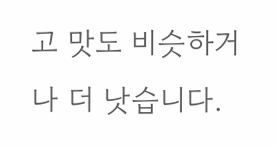고 맛도 비슷하거나 더 낫습니다.